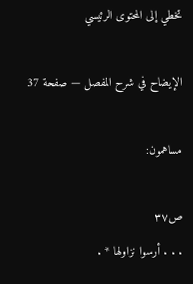تخطي إلى المحتوى الرئيسي

الإيضاح في شرح المفصل — صفحة 37

مساهمون:

ص٣٧
. . . أرسوا نزاولها * .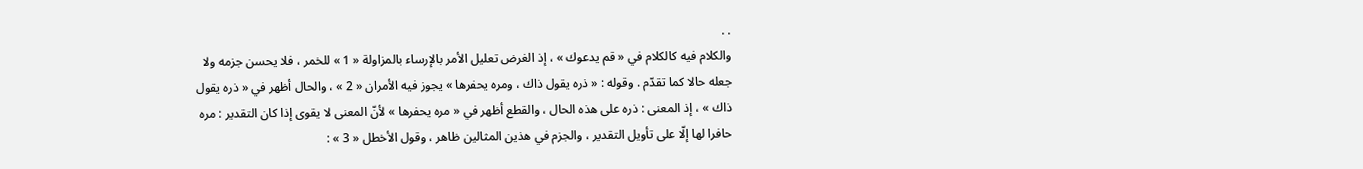. .
والكلام فيه كالكلام في « قم يدعوك » ، إذ الغرض تعليل الأمر بالإرساء بالمزاولة « 1 » للخمر ، فلا يحسن جزمه ولا جعله حالا كما تقدّم . وقوله : « ذره يقول ذاك ، ومره يحفرها » يجوز فيه الأمران « 2 » ، والحال أظهر في « ذره يقول ذاك » ، إذ المعنى : ذره على هذه الحال ، والقطع أظهر في « مره يحفرها » لأنّ المعنى لا يقوى إذا كان التقدير : مره حافرا لها إلّا على تأويل التقدير ، والجزم في هذين المثالين ظاهر ، وقول الأخطل « 3 » :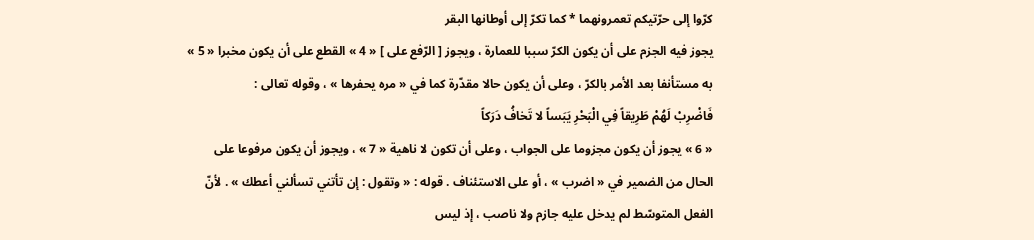كرّوا إلى حرّتيكم تعمرونهما * كما تكرّ إلى أوطانها البقر
يجوز فيه الجزم على أن يكون الكرّ سببا للعمارة ، ويجوز [ الرّفع على ] « 4 » القطع على أن يكون مخبرا « 5 » به مستأنفا بعد الأمر بالكرّ ، وعلى أن يكون حالا مقدّرة كما في « مره يحفرها » ، وقوله تعالى :
فَاضْرِبْ لَهُمْ طَرِيقاً فِي الْبَحْرِ يَبَساً لا تَخافُ دَرَكاً
« 6 » يجوز أن يكون مجزوما على الجواب ، وعلى أن تكون لا ناهية « 7 » ، ويجوز أن يكون مرفوعا على الحال من الضمير في « اضرب » ، أو على الاستئناف . قوله : « وتقول : إن تأتني تسألني أعطك » . لأنّ الفعل المتوسّط لم يدخل عليه جازم ولا ناصب ، إذ ليس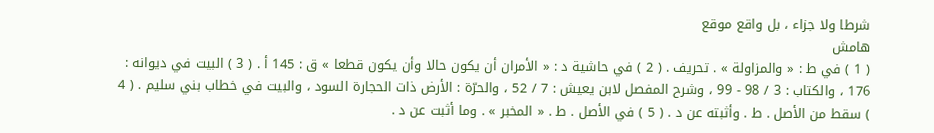شرطا ولا جزاء ، بل واقع موقع
هامش
( 1 ) في ط : « والمزاولة » . تحريف . ( 2 ) في حاشية د : « الأمران أن يكون حالا وأن يكون قطعا » ق : 145 أ . ( 3 ) البيت في ديوانه : 176 ، والكتاب : 3 / 98 - 99 ، وشرح المفصل لابن يعيش : 7 / 52 ، والحرّة : الأرض ذات الحجارة السود ، والبيت في خطاب بني سليم . ( 4 ) سقط من الأصل . ط . وأثبته عن د . ( 5 ) في الأصل . ط . « المخبر » . وما أثبت عن د .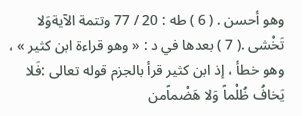وهو أحسن . ( 6 ) طه : 20 / 77 وتتمة الآيةوَلا تَخْشى .( 7 ) بعدها في د : « وهو قراءة ابن كثير » ، وهو خطأ ، إذ ابن كثير قرأ بالجزم قوله تعالى :فَلا يَخافُ ظُلْماً وَلا هَضْماًمن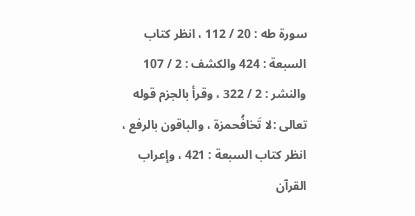سورة طه : 20 / 112 ، انظر كتاب السبعة : 424 والكشف : 2 / 107 والنشر : 2 / 322 ، وقرأ بالجزم قوله تعالى :لا تَخافُحمزة ، والباقون بالرفع ، انظر كتاب السبعة : 421 ، وإعراب القرآن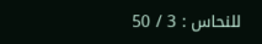للنحاس : 3 / 50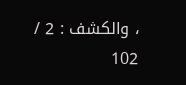، والكشف : 2 / 102